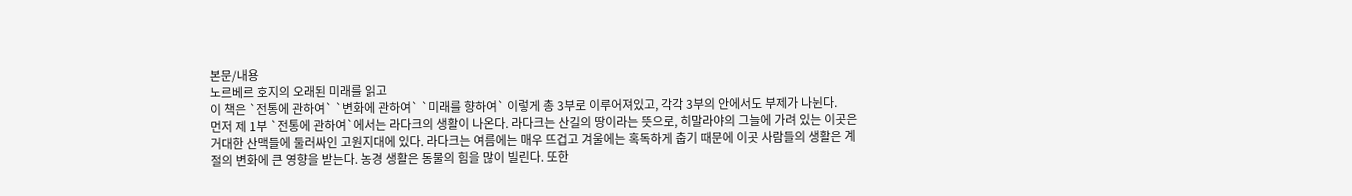본문/내용
노르베르 호지의 오래된 미래를 읽고
이 책은 `전통에 관하여` `변화에 관하여` `미래를 향하여` 이렇게 총 3부로 이루어져있고, 각각 3부의 안에서도 부제가 나뉜다.
먼저 제 1부 `전통에 관하여`에서는 라다크의 생활이 나온다. 라다크는 산길의 땅이라는 뜻으로, 히말라야의 그늘에 가려 있는 이곳은 거대한 산맥들에 둘러싸인 고원지대에 있다. 라다크는 여름에는 매우 뜨겁고 겨울에는 혹독하게 춥기 때문에 이곳 사람들의 생활은 계절의 변화에 큰 영향을 받는다. 농경 생활은 동물의 힘을 많이 빌린다. 또한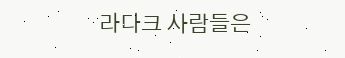라다크 사람들은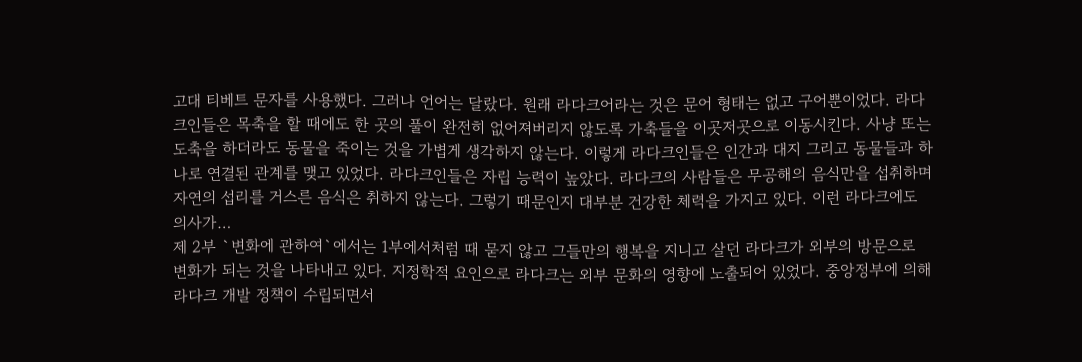고대 티베트 문자를 사용했다. 그러나 언어는 달랐다. 원래 라다크어라는 것은 문어 형태는 없고 구어뿐이었다. 라다크인들은 목축을 할 때에도 한 곳의 풀이 완전히 없어져버리지 않도록 가축들을 이곳저곳으로 이동시킨다. 사냥 또는 도축을 하더라도 동물을 죽이는 것을 가볍게 생각하지 않는다. 이렇게 라다크인들은 인간과 대지 그리고 동물들과 하나로 연결된 관계를 맺고 있었다. 라다크인들은 자립 능력이 높았다. 라다크의 사람들은 무공해의 음식만을 섭취하며 자연의 섭리를 거스른 음식은 취하지 않는다. 그렇기 때문인지 대부분 건강한 체력을 가지고 있다. 이런 라다크에도 의사가…
제 2부 `변화에 관하여`에서는 1부에서처럼 때 묻지 않고 그들만의 행복을 지니고 살던 라다크가 외부의 방문으로 변화가 되는 것을 나타내고 있다. 지정학적 요인으로 라다크는 외부 문화의 영향에 노출되어 있었다. 중앙정부에 의해 라다크 개발 정책이 수립되면서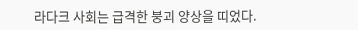라다크 사회는 급격한 붕괴 양상을 띠었다.